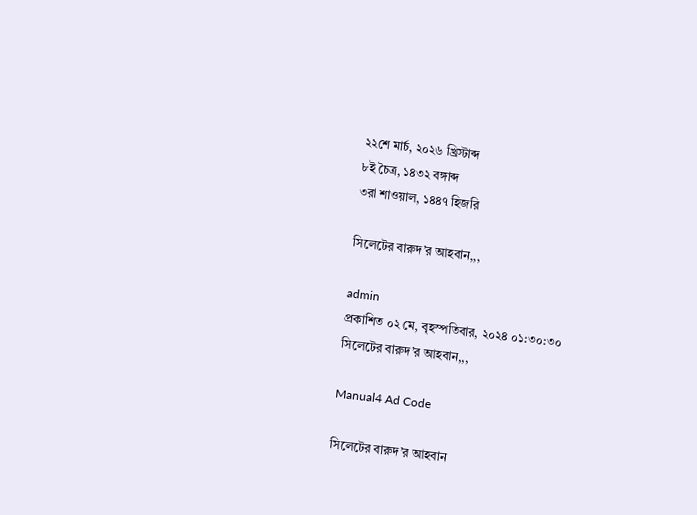২২শে মার্চ, ২০২৬ খ্রিস্টাব্দ
৮ই চৈত্র, ১৪৩২ বঙ্গাব্দ
৩রা শাওয়াল, ১৪৪৭ হিজরি

সিলেটের বারুদ’র আহবান,,,

admin
প্রকাশিত ০২ মে, বৃহস্পতিবার, ২০২৪ ০১:৩০:৩০
সিলেটের বারুদ’র আহবান,,,

Manual4 Ad Code

সিলেটের বারুদ’র আহবান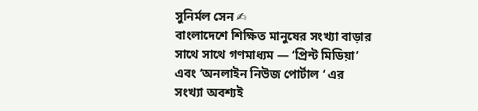সুনির্মল সেন ✍
বাংলাদেশে শিক্ষিত মানুষের সংখ্যা বাড়ার সাথে সাথে গণমাধ্যম — ‘প্রিন্ট মিডিয়া’ এবং ‘অনলাইন নিউজ পোর্টাল ‘ এর সংখ্যা অবশ্যই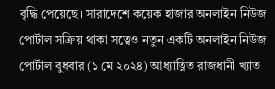বৃদ্ধি পেয়েছে। সারাদেশে কয়েক হাজার অনলাইন নিউজ পোর্টাল সক্রিয় থাকা সত্বেও নতুন একটি অনলাইন নিউজ পোর্টাল বুধবার (১ মে ২০২৪) আধ্যাত্নিত রাজধানী খ্যাত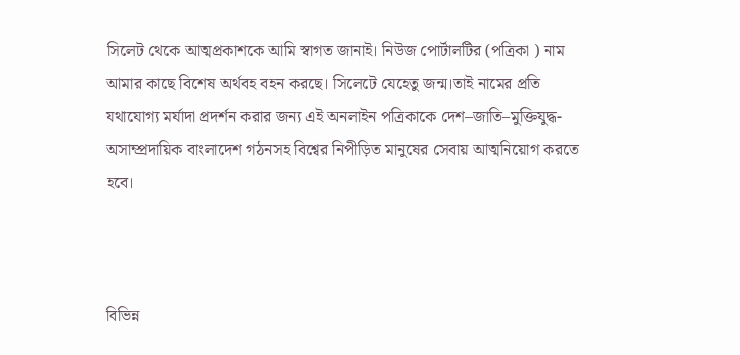সিলেট থেকে আত্মপ্রকাশকে আমি স্বাগত জানাই। নিউজ পোর্টালটির (পত্রিকা ) নাম আমার কাছে বিশেষ অর্থবহ বহন করছে। সিলেটে যেহেতু জন্ম।তাই নামের প্রতি যথাযোগ্য মর্যাদা প্রদর্শন করার জন্য এই অনলাইন পত্রিকাকে দেশ–জাতি–মুক্তিযুদ্ধ-অসাম্প্রদায়িক বাংলাদেশ গঠনসহ বিশ্বের নিপীড়িত মানুষের সেবায় আত্মনিয়োগ করতে হবে।



বিভিন্ন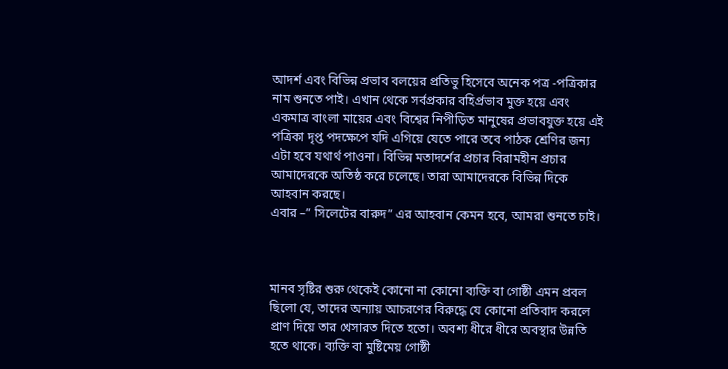আদর্শ এবং বিভিন্ন প্রভাব বলয়ের প্রতিভু হিসেবে অনেক পত্র -পত্রিকার নাম শুনতে পাই। এখান থেকে সর্বপ্রকার বহির্প্রভাব মুক্ত হয়ে এবং একমাত্র বাংলা মায়ের এবং বিশ্বের নিপীড়িত মানুষের প্রভাবযুক্ত হয়ে এই পত্রিকা দৃপ্ত পদক্ষেপে যদি এগিয়ে যেতে পারে তবে পাঠক শ্রেণির জন্য এটা হবে যথার্থ পাওনা। বিভিন্ন মতাদর্শের প্রচার বিরামহীন প্রচার আমাদেরকে অতিষ্ঠ করে চলেছে। তারা আমাদেরকে বিভিন্ন দিকে আহবান করছে।
এবার –” সিলেটের বারুদ” এর আহবান কেমন হবে, আমরা শুনতে চাই।



মানব সৃষ্টির শুরু থেকেই কোনো না কোনো ব্যক্তি বা গোষ্ঠী এমন প্রবল ছিলো যে, তাদের অন্যায় আচরণের বিরুদ্ধে যে কোনো প্রতিবাদ করলে প্রাণ দিয়ে তার খেসারত দিতে হতো। অবশ্য ধীরে ধীরে অবস্থার উন্নতি হতে থাকে। ব্যক্তি বা মুষ্টিমেয় গোষ্ঠী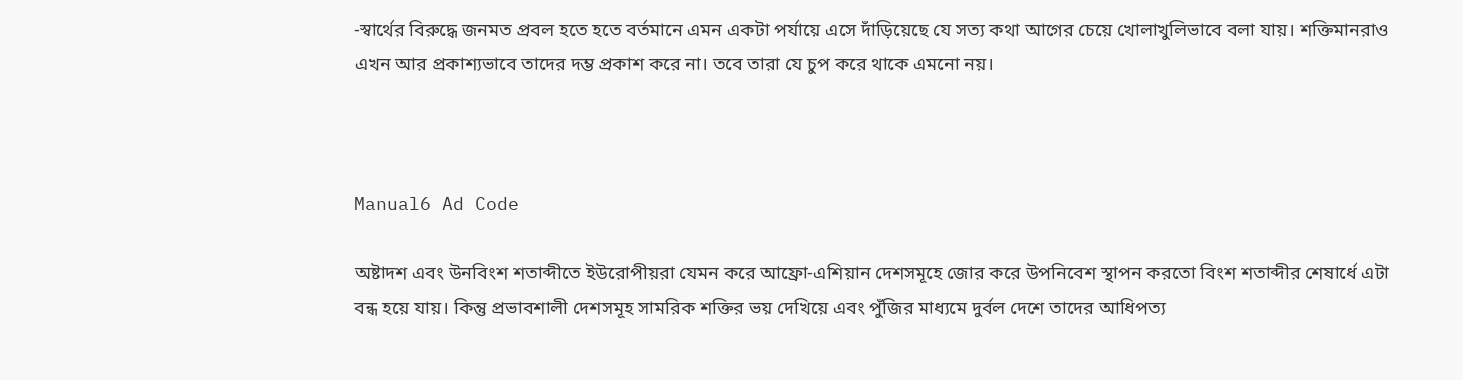-স্বার্থের বিরুদ্ধে জনমত প্রবল হতে হতে বর্তমানে এমন একটা পর্যায়ে এসে দাঁড়িয়েছে যে সত্য কথা আগের চেয়ে খোলাখুলিভাবে বলা যায়। শক্তিমানরাও এখন আর প্রকাশ্যভাবে তাদের দম্ভ প্রকাশ করে না। তবে তারা যে চুপ করে থাকে এমনো নয়।



Manual6 Ad Code

অষ্টাদশ এবং উনবিংশ শতাব্দীতে ইউরোপীয়রা যেমন করে আফ্রো-এশিয়ান দেশসমূহে জোর করে উপনিবেশ স্থাপন করতো বিংশ শতাব্দীর শেষার্ধে এটা বন্ধ হয়ে যায়। কিন্তু প্রভাবশালী দেশসমূহ সামরিক শক্তির ভয় দেখিয়ে এবং পুঁজির মাধ্যমে দুর্বল দেশে তাদের আধিপত্য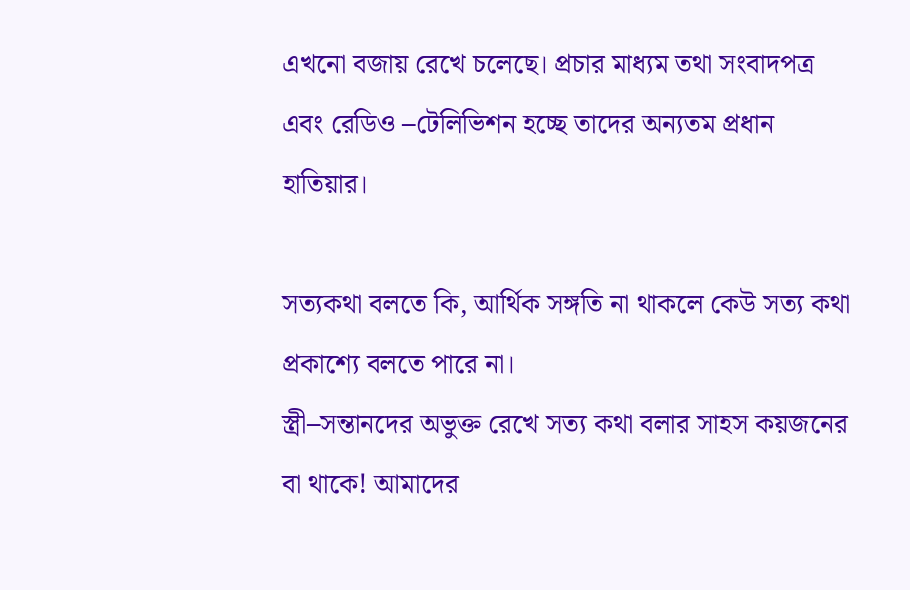এখনো বজায় রেখে চলেছে। প্রচার মাধ্যম তথা সংবাদপত্র এবং রেডিও –টেলিভিশন হচ্ছে তাদের অন্যতম প্রধান হাতিয়ার।

সত্যকথা বলতে কি, আর্থিক সঙ্গতি না থাকলে কেউ সত্য কথা প্রকাশ্যে বলতে পারে না।
স্ত্রী–সন্তানদের অভুক্ত রেখে সত্য কথা বলার সাহস কয়জনের বা থাকে! আমাদের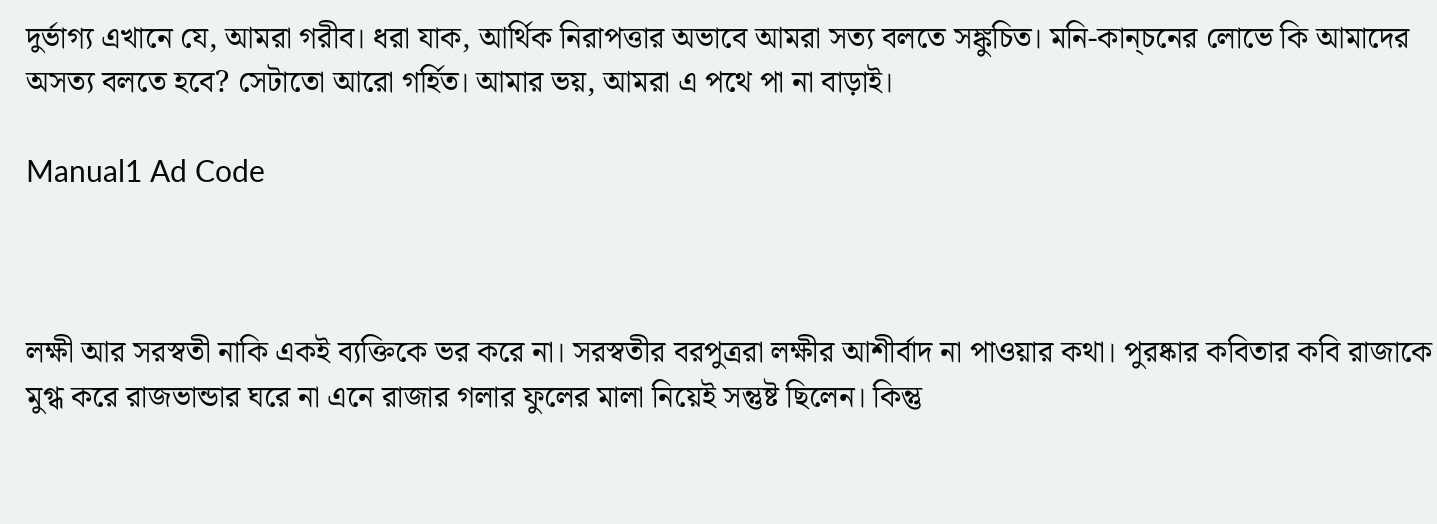দুর্ভাগ্য এখানে যে, আমরা গরীব। ধরা যাক, আর্থিক নিরাপত্তার অভাবে আমরা সত্য বলতে সঙ্কুচিত। মনি-কান্চনের লোভে কি আমাদের অসত্য বলতে হবে? সেটাতো আরো গর্হিত। আমার ভয়, আমরা এ পথে পা না বাড়াই।

Manual1 Ad Code



লক্ষী আর সরস্বতী নাকি একই ব্যক্তিকে ভর করে না। সরস্বতীর বরপুত্ররা লক্ষীর আশীর্বাদ না পাওয়ার কথা। পুরষ্কার কবিতার কবি রাজাকে মুগ্ধ করে রাজভান্ডার ঘরে না এনে রাজার গলার ফুলের মালা নিয়েই সন্তুষ্ট ছিলেন। কিন্তু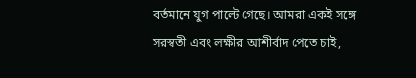বর্তমানে যুগ পাল্টে গেছে। আমরা একই সঙ্গে সরস্বতী এবং লক্ষীর আশীর্বাদ পেতে চাই,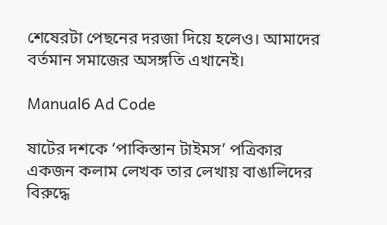শেষেরটা পেছনের দরজা দিয়ে হলেও। আমাদের বর্তমান সমাজের অসঙ্গতি এখানেই।

Manual6 Ad Code

ষাটের দশকে ‘পাকিস্তান টাইমস’ পত্রিকার একজন কলাম লেখক তার লেখায় বাঙালিদের বিরুদ্ধে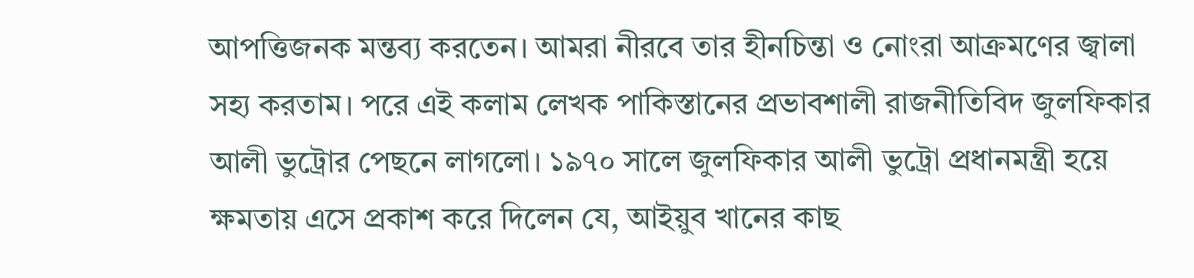আপত্তিজনক মন্তব্য করতেন। আমরা নীরবে তার হীনচিন্তা ও নোংরা আক্রমণের জ্বালা সহ্য করতাম। পরে এই কলাম লেখক পাকিস্তানের প্রভাবশালী রাজনীতিবিদ জুলফিকার আলী ভুট্রোর পেছনে লাগলো। ১৯৭০ সালে জুলফিকার আলী ভুট্রো প্রধানমন্ত্রী হয়ে ক্ষমতায় এসে প্রকাশ করে দিলেন যে, আইয়ুব খানের কাছ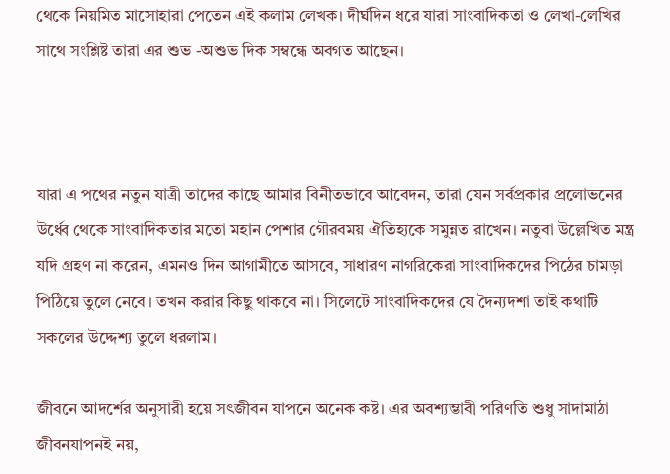থেকে নিয়মিত মাসোহারা পেতেন এই কলাম লেখক। দীর্ঘদিন ধরে যারা সাংবাদিকতা ও লেখা-লেখির সাথে সংশ্লিষ্ট তারা এর শুভ -অশুভ দিক সম্বন্ধে অবগত আছেন।



যারা এ পথের নতুন যাত্রী তাদের কাছে আমার বিনীতভাবে আবেদন, তারা যেন সর্বপ্রকার প্রলোভনের উর্ধ্বে থেকে সাংবাদিকতার মতো মহান পেশার গৌরবময় ঐতিহ্যকে সমুন্নত রাখেন। নতুবা উল্লেখিত মন্ত্র যদি গ্রহণ না করেন, এমনও দিন আগামীতে আসবে, সাধারণ নাগরিকেরা সাংবাদিকদের পিঠের চামড়া পিঠিয়ে তুলে নেবে। তখন করার কিছু থাকবে না। সিলেটে সাংবাদিকদের যে দৈন্যদশা তাই কথাটি সকলের উদ্দেশ্য তুলে ধরলাম।

জীবনে আদর্শের অনুসারী হয়ে সৎজীবন যাপনে অনেক কষ্ট। এর অবশ্যম্ভাবী পরিণতি শুধু সাদামাঠা জীবনযাপনই নয়,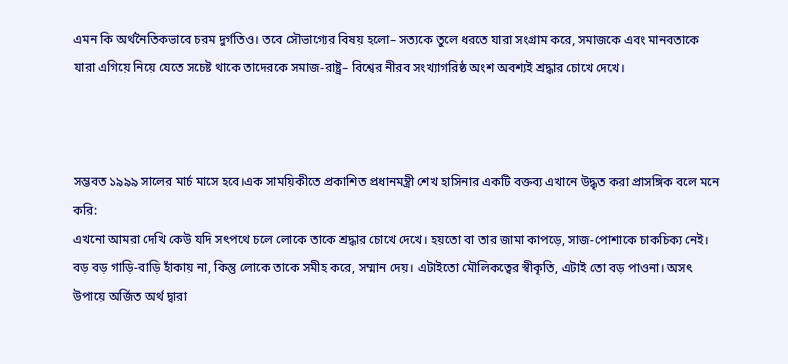এমন কি অর্থনৈতিকভাবে চরম দুর্গতিও। তবে সৌভাগ্যের বিষয় হলো– সত্যকে তুলে ধরতে যারা সংগ্রাম করে, সমাজকে এবং মানবতাকে যারা এগিয়ে নিয়ে যেতে সচেষ্ট থাকে তাদেরকে সমাজ-রাষ্ট্র– বিশ্বের নীরব সংখ্যাগরিষ্ঠ অংশ অবশ্যই শ্রদ্ধার চোখে দেখে।



সম্ভবত ১৯৯৯ সালের মার্চ মাসে হবে।এক সাময়িকীতে প্রকাশিত প্রধানমন্ত্রী শেখ হাসিনার একটি বক্তব্য এখানে উদ্ধৃত করা প্রাসঙ্গিক বলে মনে করি:
এখনো আমরা দেখি কেউ যদি সৎপথে চলে লোকে তাকে শ্রদ্ধার চোখে দেখে। হয়তো বা তার জামা কাপড়ে, সাজ-পোশাকে চাকচিক্য নেই। বড় বড় গাড়ি-বাড়ি হাঁকায় না, কিন্তু লোকে তাকে সমীহ করে, সম্মান দেয়। এটাইতো মৌলিকত্বের স্বীকৃতি, এটাই তো বড় পাওনা। অসৎ উপায়ে অর্জিত অর্থ দ্বারা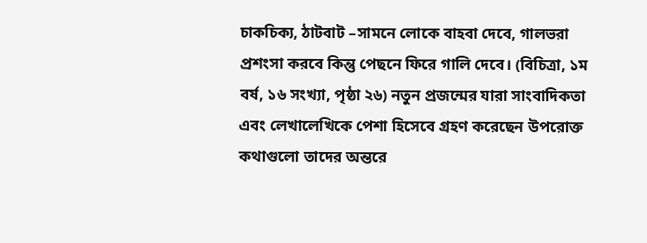চাকচিক্য, ঠাটবাট –সামনে লোকে বাহবা দেবে, গালভরা প্রশংসা করবে কিন্তু পেছনে ফিরে গালি দেবে। (বিচিত্রা, ১ম বর্ষ, ১৬ সংখ্যা, পৃষ্ঠা ২৬) নতুন প্রজন্মের যারা সাংবাদিকতা এবং লেখালেখিকে পেশা হিসেবে গ্রহণ করেছেন উপরোক্ত কথাগুলো তাদের অন্তরে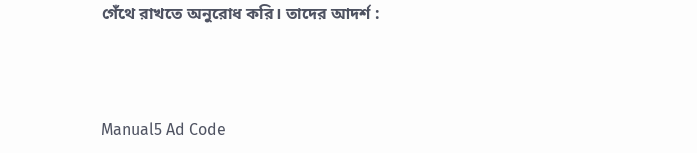গেঁথে রাখতে অনুরোধ করি। তাদের আদর্শ :



Manual5 Ad Code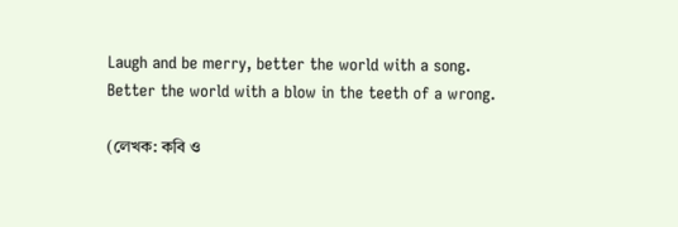Laugh and be merry, better the world with a song.
Better the world with a blow in the teeth of a wrong.

(লেখক: কবি ও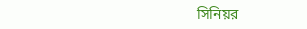সিনিয়র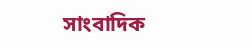সাংবাদিক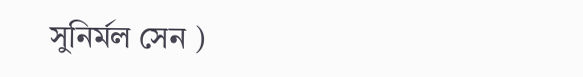সুনির্মল সেন )